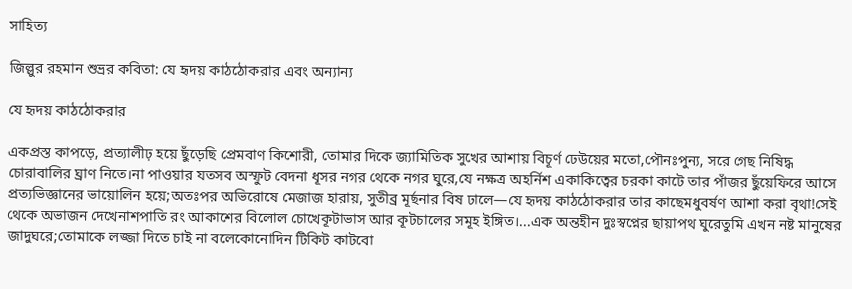সাহিত্য

জিল্লুর রহমান শুভ্রর কবিতা: যে হৃদয় কাঠঠোকরার এবং অন্যান্য

যে হৃদয় কাঠঠোকরার

একপ্রস্ত কাপড়ে, প্রত্যালীঢ় হয়ে ছুঁড়েছি প্রেমবাণ কিশোরী, তোমার দিকে জ্যামিতিক সুখের আশায় বিচূর্ণ ঢেউয়ের মতো,পৌনঃপুন্য, সরে গেছ নিষিদ্ধ চোরাবালির ঘ্রাণ নিতে।না পাওয়ার যতসব অস্ফুট বেদনা ধূসর নগর থেকে নগর ঘুরে,যে নক্ষত্র অহর্নিশ একাকিত্বের চরকা কাটে তার পাঁজর ছুঁয়েফিরে আসে প্রত্যভিজ্ঞানের ভায়োলিন হয়ে;অতঃপর অভিরোষে মেজাজ হারায়, সুতীব্র মূর্ছনার বিষ ঢালে—যে হৃদয় কাঠঠোকরার তার কাছেমধুবর্ষণ আশা করা বৃথা!সেই থেকে অভাজন দেখেনাশপাতি রং আকাশের বিলোল চোখেকূটাভাস আর কূটচালের সমূহ ইঙ্গিত।...এক অন্তহীন দুঃস্বপ্নের ছায়াপথ ঘুরেতুমি এখন নষ্ট মানুষের জাদুঘরে;তোমাকে লজ্জা দিতে চাই না বলেকোনোদিন টিকিট কাটবো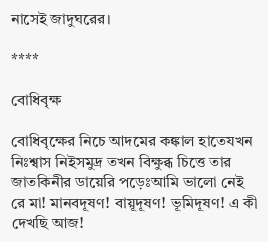নাসেই জাদুঘরের।

****

বোধিবৃক্ষ

বোধিবৃক্ষের নিচে আদমের কঙ্কাল হাতেযখন নিঃশ্বাস নিইসমুদ্র তখন বিক্ষুব্ধ চিত্তে তার জাতকিনীর ডায়েরি পড়েঃআমি ভালো নেই রে মা! মানবদূষণ! বায়ূদূষণ! ভূমিদূষণ! এ কী দেখছি আজ!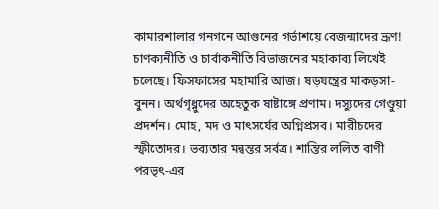কামারশালার গনগনে আগুনের গর্ভাশয়ে বেজন্মাদের ভ্রূণ! চাণক্যনীতি ও চার্বাকনীতি বিভাজনের মহাকাব্য লিখেই চলেছে। ফিসফাসের মহামারি আজ। ষড়যন্ত্রের মাকড়সা-বুনন। অর্থগৃধ্নুদের অহেতুক ষাষ্টাঙ্গে প্রণাম। দস্যুদের গেণ্ডুয়া প্রদর্শন। মোহ, মদ ও মাৎসর্যের অগ্নিপ্রসব। মারীচদের স্ফীতোদর। ভব্যতার মন্বন্তর সর্বত্র। শান্তির ললিত বাণী পরভৃৎ-এর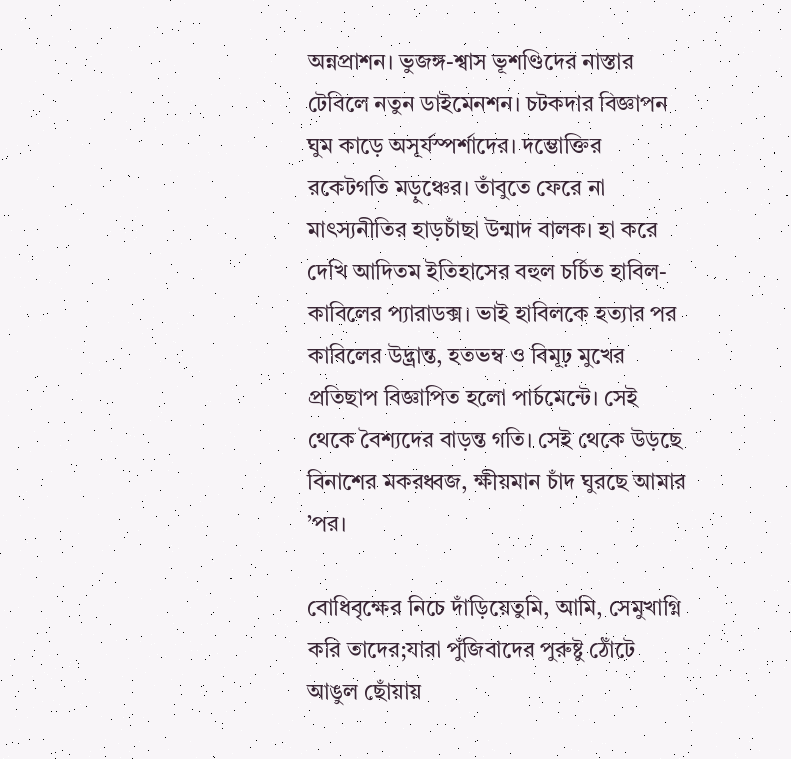অন্নপ্রাশন। ভুজঙ্গ-শ্বাস ভূশণ্ডিদের নাস্তার টেবিলে নতুন ডাইমেনশন। চটকদার বিজ্ঞাপন ঘুম কাড়ে অসূর্যস্পর্শাদের। দম্ভোক্তির রকেটগতি মড়ুঞ্চের। তাঁবুতে ফেরে না মাৎস্যনীতির হাড়চাঁছা উন্মাদ বালক। হা করে দেখি আদিতম ইতিহাসের বহুল চর্চিত হাবিল-কাবিলের প্যারাডক্স। ভাই হাবিলকে হত্যার পর কাবিলের উদ্ভ্রান্ত, হতভম্ব ও বিমূঢ় মুখের প্রতিছাপ বিজ্ঞাপিত হলো পার্চমেন্টে। সেই থেকে বৈশ্যদের বাড়ন্ত গতি। সেই থেকে উড়ছে বিনাশের মকরধ্বজ, ক্ষীয়মান চাঁদ ঘুরছে আমার ’পর।

বোধিবৃক্ষের নিচে দাঁড়িয়েতুমি, আমি, সেমুখাগ্নি করি তাদের;যারা পুঁজিবাদের পুরুষ্টু ঠোঁটে আঙুল ছোঁয়ায়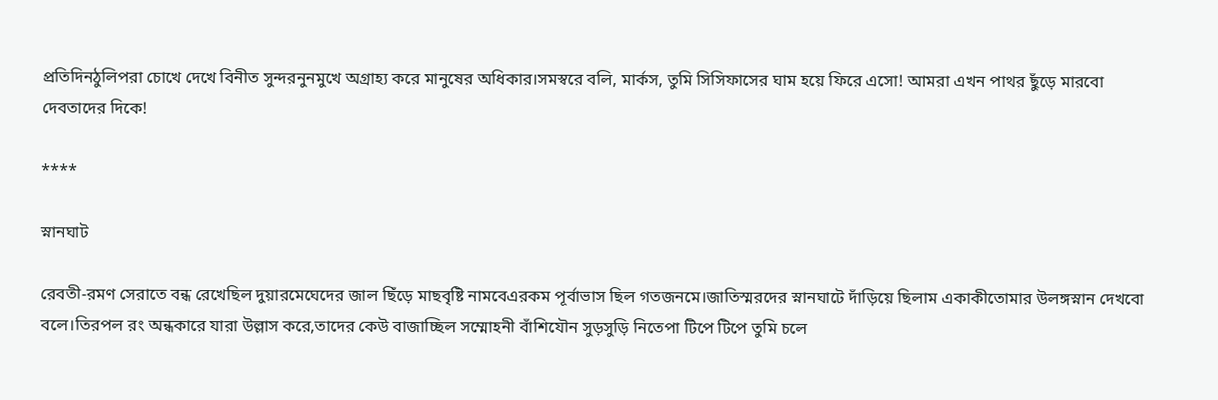প্রতিদিনঠুলিপরা চোখে দেখে বিনীত সুন্দরনুনমুখে অগ্রাহ্য করে মানুষের অধিকার।সমস্বরে বলি, মার্কস, তুমি সিসিফাসের ঘাম হয়ে ফিরে এসো! আমরা এখন পাথর ছুঁড়ে মারবো দেবতাদের দিকে!

****

স্নানঘাট

রেবতী-রমণ সেরাতে বন্ধ রেখেছিল দুয়ারমেঘেদের জাল ছিঁড়ে মাছবৃষ্টি নামবেএরকম পূর্বাভাস ছিল গতজনমে।জাতিস্মরদের স্নানঘাটে দাঁড়িয়ে ছিলাম একাকীতোমার উলঙ্গস্নান দেখবো বলে।তিরপল রং অন্ধকারে যারা উল্লাস করে,তাদের কেউ বাজাচ্ছিল সম্মোহনী বাঁশিযৌন সুড়সুড়ি নিতেপা টিপে টিপে তুমি চলে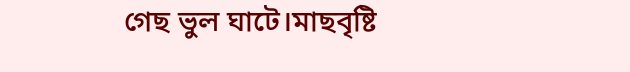গেছ ভুল ঘাটে।মাছবৃষ্টি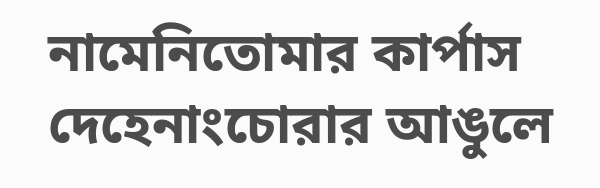নামেনিতোমার কার্পাস দেহেনাংচোরার আঙুলে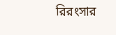রিরংসার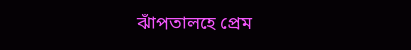ঝাঁপতালহে প্রেম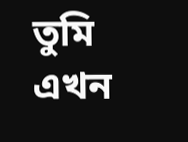তুমি এখন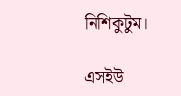নিশিকুটুম।

এসইউ